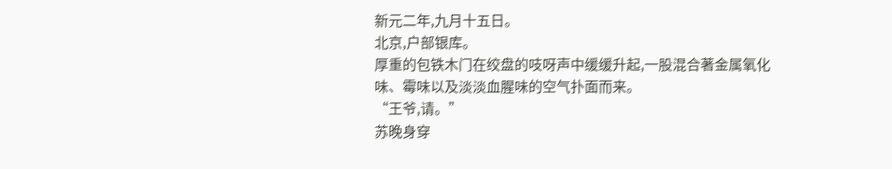新元二年,九月十五日。
北京,户部银库。
厚重的包铁木门在绞盘的吱呀声中缓缓升起,一股混合著金属氧化味、霉味以及淡淡血腥味的空气扑面而来。
“王爷,请。”
苏晚身穿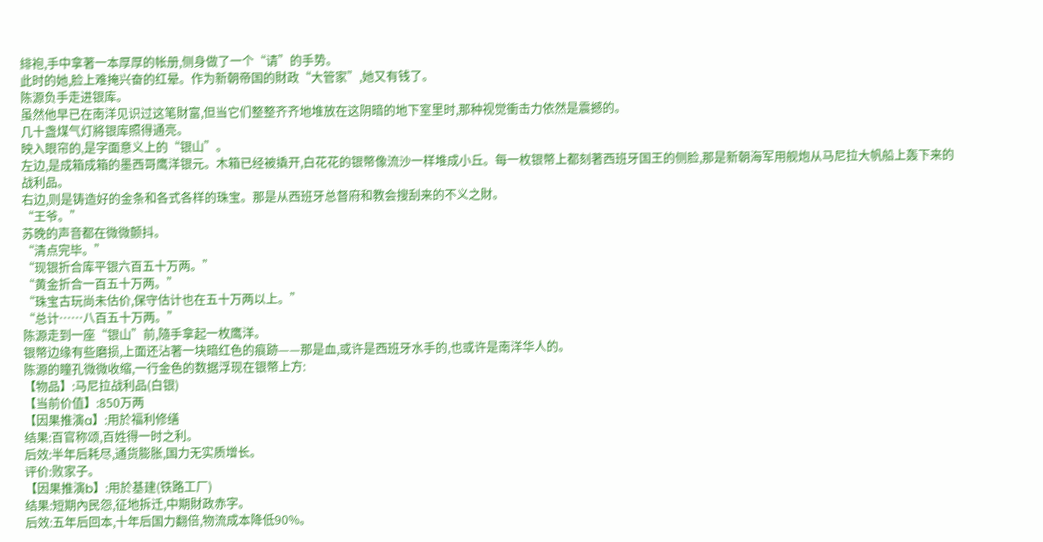緋袍,手中拿著一本厚厚的帐册,侧身做了一个“请”的手势。
此时的她,脸上难掩兴奋的红晕。作为新朝帝国的財政“大管家”,她又有钱了。
陈源负手走进银库。
虽然他早已在南洋见识过这笔財富,但当它们整整齐齐地堆放在这阴暗的地下室里时,那种视觉衝击力依然是震撼的。
几十盏煤气灯將银库照得通亮。
映入眼帘的,是字面意义上的“银山”。
左边,是成箱成箱的墨西哥鹰洋银元。木箱已经被撬开,白花花的银幣像流沙一样堆成小丘。每一枚银幣上都刻著西班牙国王的侧脸,那是新朝海军用舰炮从马尼拉大帆船上轰下来的战利品。
右边,则是铸造好的金条和各式各样的珠宝。那是从西班牙总督府和教会搜刮来的不义之財。
“王爷。”
苏晚的声音都在微微颤抖。
“清点完毕。”
“现银折合库平银六百五十万两。”
“黄金折合一百五十万两。”
“珠宝古玩尚未估价,保守估计也在五十万两以上。”
“总计……八百五十万两。”
陈源走到一座“银山”前,隨手拿起一枚鹰洋。
银幣边缘有些磨损,上面还沾著一块暗红色的痕跡——那是血,或许是西班牙水手的,也或许是南洋华人的。
陈源的瞳孔微微收缩,一行金色的数据浮现在银幣上方:
【物品】:马尼拉战利品(白银)
【当前价值】:850万两
【因果推演a】:用於福利修缮
结果:百官称颂,百姓得一时之利。
后效:半年后耗尽,通货膨胀,国力无实质增长。
评价:败家子。
【因果推演b】:用於基建(铁路工厂)
结果:短期內民怨,征地拆迁,中期財政赤字。
后效:五年后回本,十年后国力翻倍,物流成本降低90%。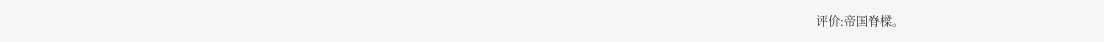评价:帝国脊樑。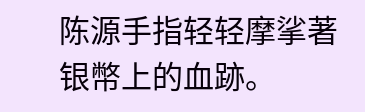陈源手指轻轻摩挲著银幣上的血跡。